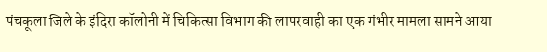पंचकूला जिले के इंदिरा कॉलोनी में चिकित्सा विभाग की लापरवाही का एक गंभीर मामला सामने आया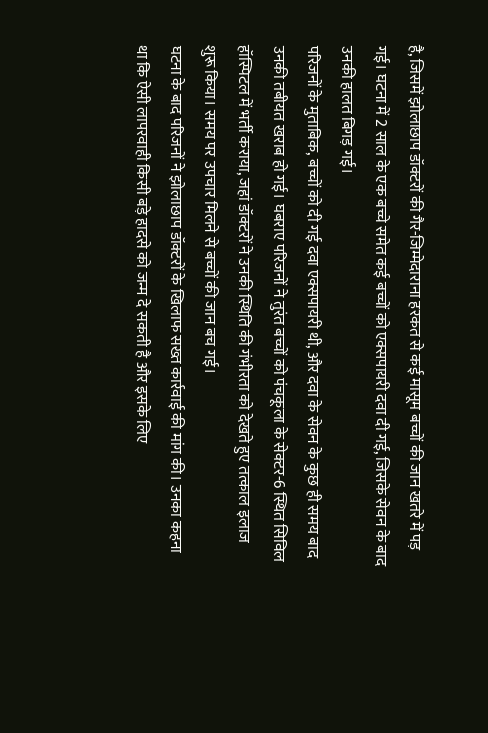है, जिसमें झोलाछाप डॉक्टरों की गैर-जिम्मेदाराना हरकत से कई मासूम बच्चों की जान खतरे में पड़ गई। घटना में 2 साल के एक बच्चे समेत कई बच्चों को एक्सपायरी दवा दी गई, जिसके सेवन के बाद उनकी हालत बिगड़ गई।
परिजनों के मुताबिक, बच्चों को दी गई दवा एक्सपायरी थी, और दवा के सेवन के कुछ ही समय बाद उनकी तबीयत खराब हो गई। घबराए परिजनों ने तुरंत बच्चों को पंचकूला के सेक्टर-6 स्थित सिविल हॉस्पिटल में भर्ती कराया, जहां डॉक्टरों ने उनकी स्थिति की गंभीरता को देखते हुए तत्काल इलाज शुरू किया। समय पर उपचार मिलने से बच्चों की जान बच गई।
घटना के बाद परिजनों ने झोलाछाप डॉक्टरों के खिलाफ सख्त कार्रवाई की मांग की। उनका कहना था कि ऐसी लापरवाही किसी बड़े हादसे को जन्म दे सकती है और इसके लिए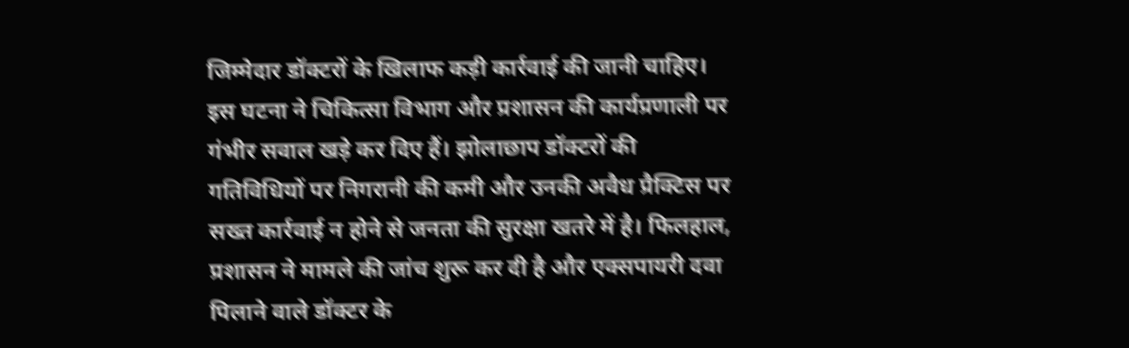जिम्मेदार डॉक्टरों के खिलाफ कड़ी कार्रवाई की जानी चाहिए। इस घटना ने चिकित्सा विभाग और प्रशासन की कार्यप्रणाली पर गंभीर सवाल खड़े कर दिए हैं। झोलाछाप डॉक्टरों की गतिविधियों पर निगरानी की कमी और उनकी अवैध प्रैक्टिस पर सख्त कार्रवाई न होने से जनता की सुरक्षा खतरे में है। फिलहाल, प्रशासन ने मामले की जांच शुरू कर दी है और एक्सपायरी दवा पिलाने वाले डॉक्टर के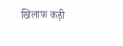खिलाफ कड़ी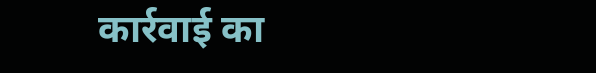कार्रवाई का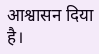आश्वासन दिया है।